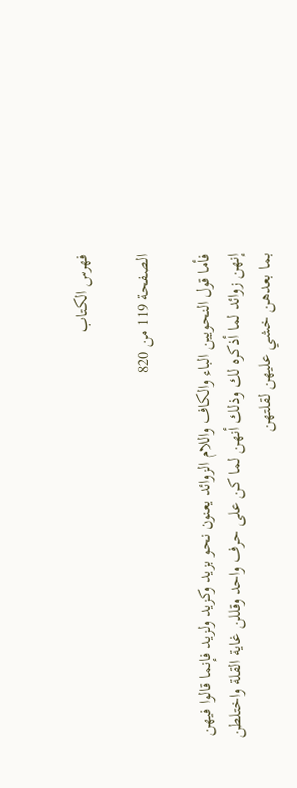فهرس الكتاب

الصفحة 119 من 820

فأما قول النحويين الباء والكاف واللام الزوائد يعنون نحو بزيد وكزيد ولزيد فإنما قالوا فيهن إنهن زوائد لما أذكره لك وذلك أنهن لما كن على حرف واحد وقللن غاية القلة واختلطن بما بعدهن خشي عليهن لقلتهن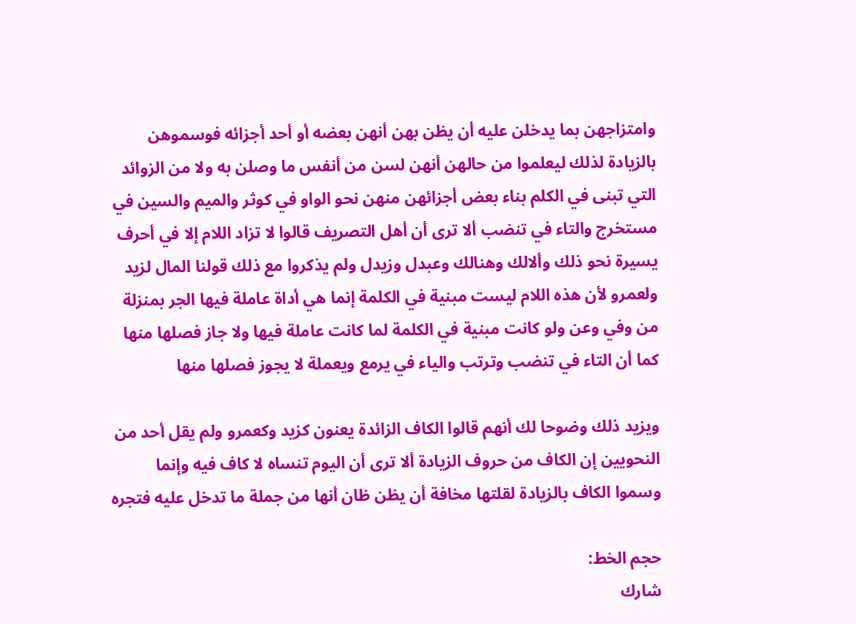وامتزاجهن بما يدخلن عليه أن يظن بهن أنهن بعضه أو أحد أجزائه فوسموهن بالزيادة لذلك ليعلموا من حالهن أنهن لسن من أنفس ما وصلن به ولا من الزوائد التي تبنى في الكلم بناء بعض أجزائهن منهن نحو الواو في كوثر والميم والسين في مستخرج والتاء في تنضب ألا ترى أن أهل التصريف قالوا لا تزاد اللام إلا في أحرف يسيرة نحو ذلك وألالك وهنالك وعبدل وزيدل ولم يذكروا مع ذلك قولنا المال لزيد ولعمرو لأن هذه اللام ليست مبنية في الكلمة إنما هي أداة عاملة فيها الجر بمنزلة من وفي وعن ولو كانت مبنية في الكلمة لما كانت عاملة فيها ولا جاز فصلها منها كما أن التاء في تنضب وترتب والياء في يرمع ويعملة لا يجوز فصلها منها

ويزيد ذلك وضوحا لك أنهم قالوا الكاف الزائدة يعنون كزيد وكعمرو ولم يقل أحد من النحويين إن الكاف من حروف الزيادة ألا ترى أن اليوم تنساه لا كاف فيه وإنما وسموا الكاف بالزيادة لقلتها مخافة أن يظن ظان أنها من جملة ما تدخل عليه فتجره

حجم الخط:
شارك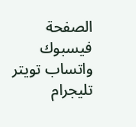الصفحة
فيسبوك واتساب تويتر تليجرام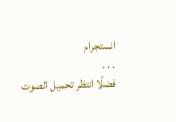انستجرام
. . .
فضلًا انتظر تحميل الصوت